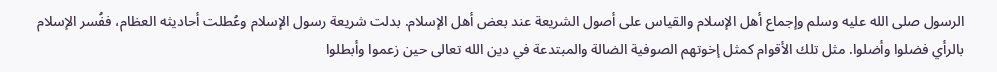الرسول صلى الله عليه وسلم وإجماع أهل الإسلام والقياس على أصول الشريعة عند بعض أهل الإسلام. بدلت شريعة رسول الإسلام وعُطلت أحاديثه العظام، ففُسر الإسلام بالرأي فضلوا وأضلوا. مثل تلك الأقوام كمثل إخوتهم الصوفية الضالة والمبتدعة في دين الله تعالى حين زعموا وأبطلوا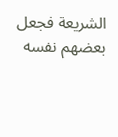الشريعة فجعل بعضهم نفسه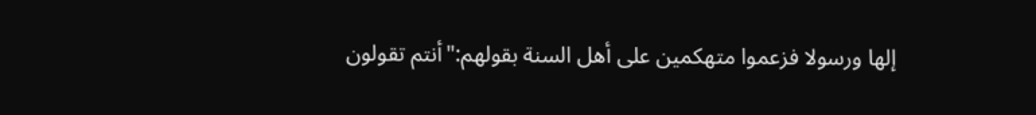إلها ورسولا فزعموا متهكمين على أهل السنة بقولهم:"أنتم تقولون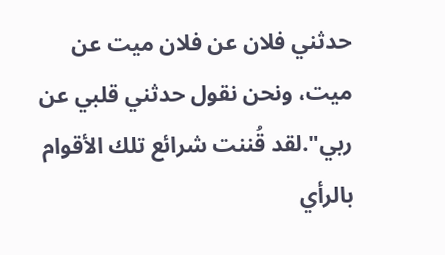حدثني فلان عن فلان ميت عن ميت، ونحن نقول حدثني قلبي عن ربي".لقد قُننت شرائع تلك الأقوام بالرأي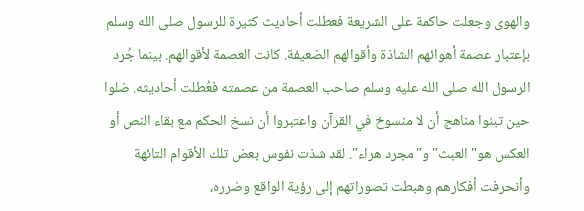والهوى وجعلت حاكمة على الشريعة فعطلت أحاديث كثيرة للرسول صلى الله وسلم بإعتبار عصمة أهوائهم الشاذة وأقوالهم الضعيفة. كانت العصمة لأقوالهم. بينما جُرد الرسول الله صلى الله عليه وسلم صاحب العصمة من عصمته فعُطلت أحاديثه. ضلوا حين تبنوا مناهج أن لا منسوخ في القرآن واعتبروا أن نسخ الحكم مع بقاء النص أو العكس هو"العبث"و"مجرد هراء". لقد شذت نفوس بعض تلك الأقوام التائهة وأنحرفت أفكارهم وهبطت تصوراتهم إلى رؤية الواقع وضرره،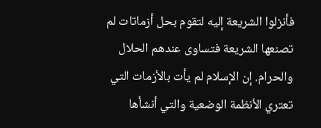فأنزلوا الشريعة إليه لتقوم بحل أزماتات لم تصنعها الشريعة فتساوى عندهم الحلال والحرام. إن الإسلام لم يأت بالأزمات التي تعتري الأنظمة الوضعية والتي أنشأها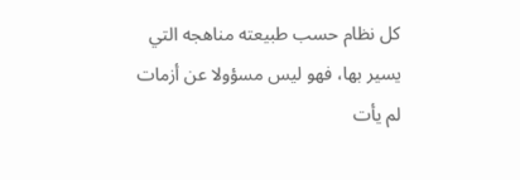كل نظام حسب طبيعته مناهجه التي يسير بها، فهو ليس مسؤولا عن أزمات لم يأت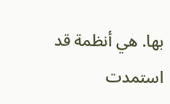بها. هي أنظمة قد استمدت